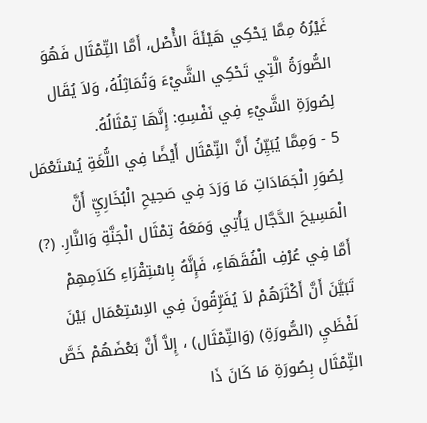غَيْرُهُ مِمَّا يَحْكِي هَيْئَةَ الأَْصْل، أَمَّا التِّمْثَال فَهُوَ الصُّورَةُ الَّتِي تَحْكِي الشَّيْءَ وَتُمَاثِلُهُ، وَلاَ يُقَال لِصُورَةِ الشَّيْءِ فِي نَفْسِهِ: إِنَّهَا تِمْثَالُهُ.
5 - وَمِمَّا يُبَيِّنُ أَنَّ التِّمْثَال أَيْضًا فِي اللُّغَةِ يُسْتَعْمَل لِصُوَرِ الْجَمَادَاتِ مَا وَرَدَ فِي صَحِيحِ الْبُخَارِيِّ أَنَّ الْمَسِيحَ الدَّجَّال يَأْتِي وَمَعَهُ تِمْثَال الْجَنَّةِ وَالنَّارِ. (?)
أَمَّا فِي عُرْفِ الْفُقَهَاءِ، فَإِنَّهُ بِاسْتِقْرَاءِ كَلاَمِهِمْ تَبَيَّنَ أَنَّ أَكْثَرَهُمْ لاَ يُفَرِّقُونَ فِي الاِسْتِعْمَال بَيْنَ لَفْظَيِ (الصُّورَةِ) (وَالتِّمْثَال) ، إِلاَّ أَنَّ بَعْضَهُمْ خَصَّ التِّمْثَال بِصُورَةِ مَا كَانَ ذَا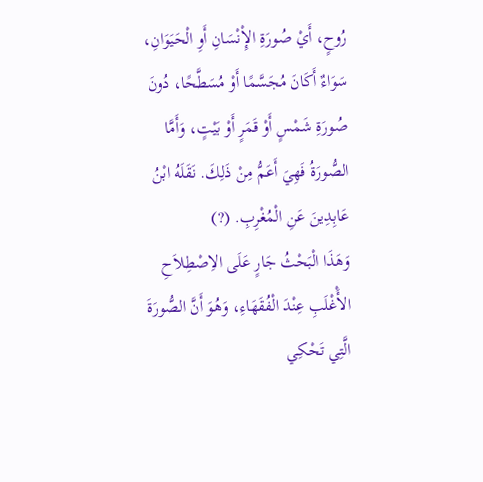رُوحٍ، أَيْ صُورَةِ الإِْنْسَانِ أَوِ الْحَيَوَانِ، سَوَاءٌ أَكَانَ مُجَسَّمًا أَوْ مُسَطَّحًا، دُونَ صُورَةِ شَمْسٍ أَوْ قَمَرٍ أَوْ بَيْتٍ، وَأَمَّا الصُّورَةُ فَهِيَ أَعَمُّ مِنْ ذَلِكَ. نَقَلَهُ ابْنُ عَابِدِينَ عَنِ الْمُغْرِبِ. (?)
وَهَذَا الْبَحْثُ جَارٍ عَلَى الاِصْطِلاَحِ الأَْغْلَبِ عِنْدَ الْفُقَهَاءِ، وَهُوَ أَنَّ الصُّورَةَ الَّتِي تَحْكِي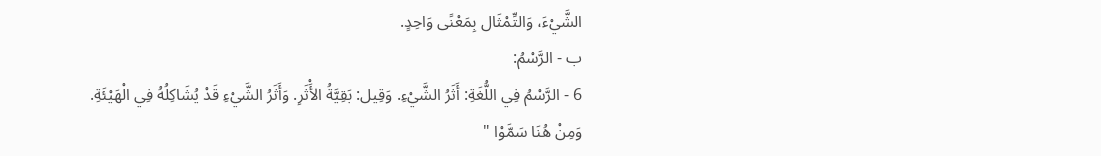الشَّيْءَ، وَالتِّمْثَال بِمَعْنًى وَاحِدٍ.
ب - الرَّسْمُ:
6 - الرَّسْمُ فِي اللُّغَةِ: أَثَرُ الشَّيْءِ. وَقِيل: بَقِيَّةُ الأَْثَرِ. وَأَثَرُ الشَّيْءِ قَدْ يُشَاكِلُهُ فِي الْهَيْئَةِ. وَمِنْ هُنَا سَمَّوْا "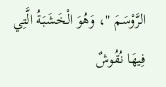الرَّوْسَمَ "، وَهُوَ الْخَشَبَةُ الَّتِي فِيهَا نُقُوشٌ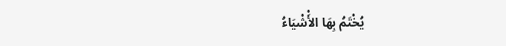يُخْتَمُ بِهَا الأَْشْيَاءُ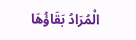الْمُرَادُ بَقَاؤُهَا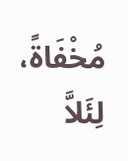مُخْفَاةً، لِئَلاَّ